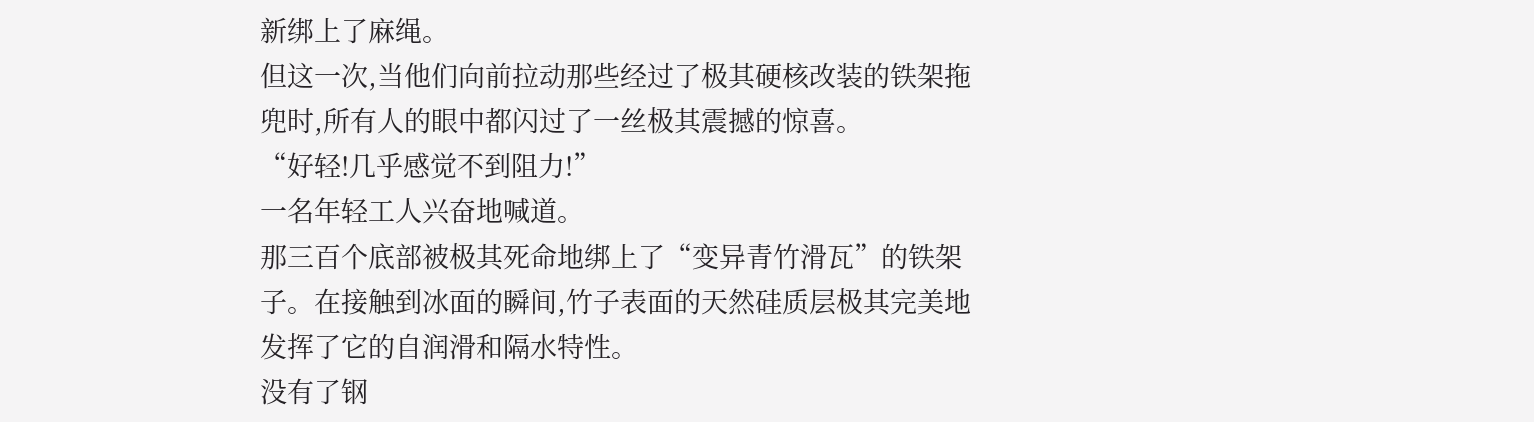新绑上了麻绳。
但这一次,当他们向前拉动那些经过了极其硬核改装的铁架拖兜时,所有人的眼中都闪过了一丝极其震撼的惊喜。
“好轻!几乎感觉不到阻力!”
一名年轻工人兴奋地喊道。
那三百个底部被极其死命地绑上了“变异青竹滑瓦”的铁架子。在接触到冰面的瞬间,竹子表面的天然硅质层极其完美地发挥了它的自润滑和隔水特性。
没有了钢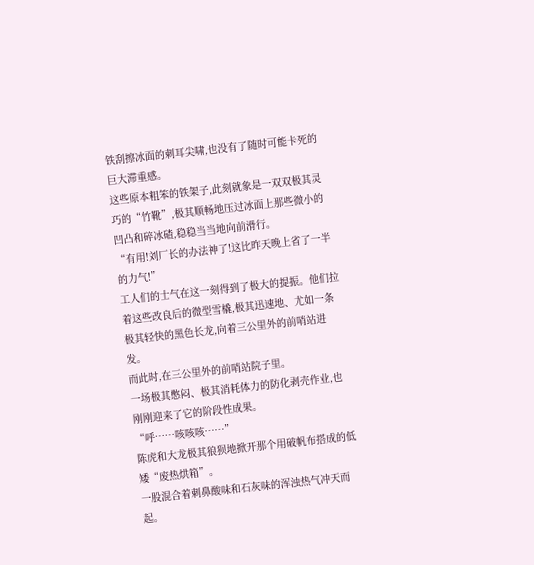铁刮擦冰面的刺耳尖啸,也没有了随时可能卡死的巨大滞重感。
这些原本粗笨的铁架子,此刻就象是一双双极其灵巧的“竹靴”,极其顺畅地压过冰面上那些微小的凹凸和碎冰碴,稳稳当当地向前滑行。
“有用!刘厂长的办法神了!这比昨天晚上省了一半的力气!”
工人们的士气在这一刻得到了极大的提振。他们拉着这些改良后的微型雪橇,极其迅速地、尤如一条极其轻快的黑色长龙,向着三公里外的前哨站进发。
而此时,在三公里外的前哨站院子里。
一场极其憋闷、极其消耗体力的防化剥壳作业,也刚刚迎来了它的阶段性成果。
“呼……咳咳咳……”
陈虎和大龙极其狼狈地掀开那个用破帆布搭成的低矮“废热烘箱”。
一股混合着刺鼻酸味和石灰味的浑浊热气冲天而起。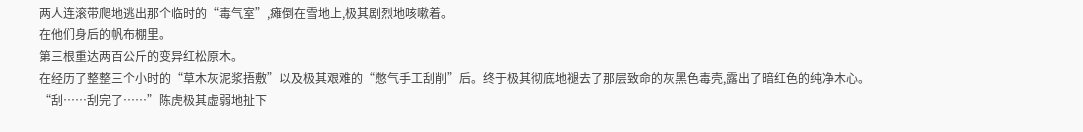两人连滚带爬地逃出那个临时的“毒气室”,瘫倒在雪地上,极其剧烈地咳嗽着。
在他们身后的帆布棚里。
第三根重达两百公斤的变异红松原木。
在经历了整整三个小时的“草木灰泥浆捂敷”以及极其艰难的“憋气手工刮削”后。终于极其彻底地褪去了那层致命的灰黑色毒壳,露出了暗红色的纯净木心。
“刮……刮完了……”陈虎极其虚弱地扯下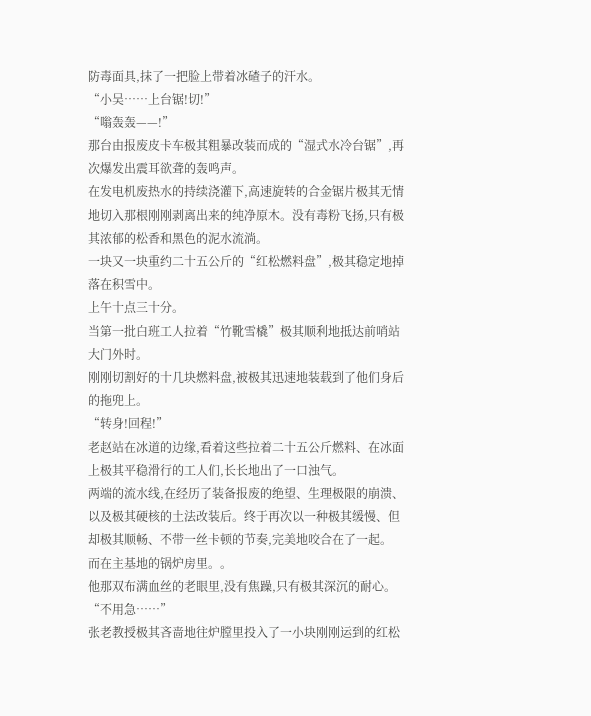防毒面具,抹了一把脸上带着冰碴子的汗水。
“小吴……上台锯!切!”
“嗡轰轰——!”
那台由报废皮卡车极其粗暴改装而成的“湿式水冷台锯”,再次爆发出震耳欲聋的轰鸣声。
在发电机废热水的持续浇灌下,高速旋转的合金锯片极其无情地切入那根刚刚剥离出来的纯净原木。没有毒粉飞扬,只有极其浓郁的松香和黑色的泥水流淌。
一块又一块重约二十五公斤的“红松燃料盘”,极其稳定地掉落在积雪中。
上午十点三十分。
当第一批白班工人拉着“竹靴雪橇”极其顺利地抵达前哨站大门外时。
刚刚切割好的十几块燃料盘,被极其迅速地装载到了他们身后的拖兜上。
“转身!回程!”
老赵站在冰道的边缘,看着这些拉着二十五公斤燃料、在冰面上极其平稳滑行的工人们,长长地出了一口浊气。
两端的流水线,在经历了装备报废的绝望、生理极限的崩溃、以及极其硬核的土法改装后。终于再次以一种极其缓慢、但却极其顺畅、不带一丝卡顿的节奏,完美地咬合在了一起。
而在主基地的锅炉房里。。
他那双布满血丝的老眼里,没有焦躁,只有极其深沉的耐心。
“不用急……”
张老教授极其吝啬地往炉膛里投入了一小块刚刚运到的红松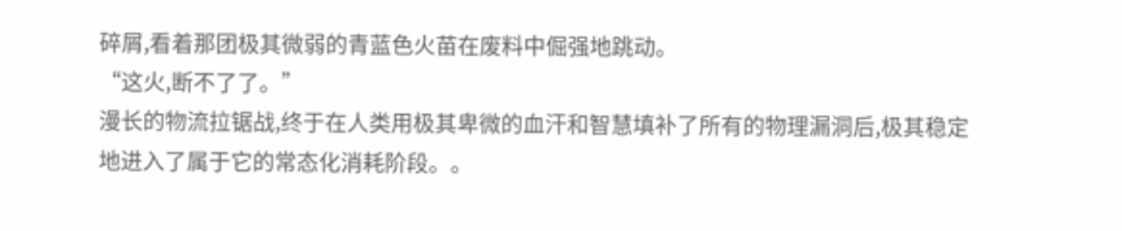碎屑,看着那团极其微弱的青蓝色火苗在废料中倔强地跳动。
“这火,断不了了。”
漫长的物流拉锯战,终于在人类用极其卑微的血汗和智慧填补了所有的物理漏洞后,极其稳定地进入了属于它的常态化消耗阶段。。